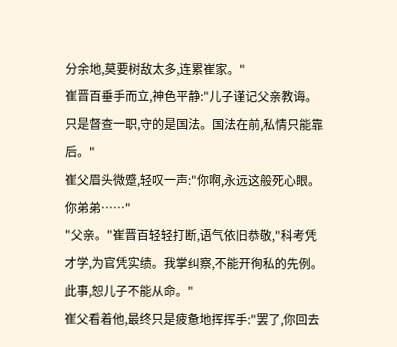分余地,莫要树敌太多,连累崔家。"
崔晋百垂手而立,神色平静:"儿子谨记父亲教诲。只是督查一职,守的是国法。国法在前,私情只能靠后。"
崔父眉头微蹙,轻叹一声:"你啊,永远这般死心眼。你弟弟……"
"父亲。"崔晋百轻轻打断,语气依旧恭敬,"科考凭才学,为官凭实绩。我掌纠察,不能开徇私的先例。此事,恕儿子不能从命。"
崔父看着他,最终只是疲惫地挥挥手:"罢了,你回去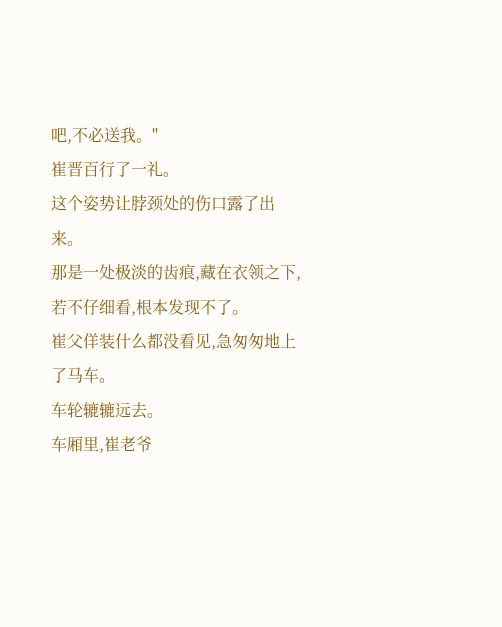吧,不必送我。"
崔晋百行了一礼。
这个姿势让脖颈处的伤口露了出来。
那是一处极淡的齿痕,藏在衣领之下,若不仔细看,根本发现不了。
崔父佯装什么都没看见,急匆匆地上了马车。
车轮辘辘远去。
车厢里,崔老爷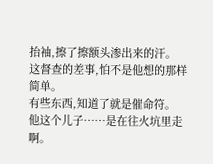抬袖,擦了擦额头渗出来的汗。
这督查的差事,怕不是他想的那样简单。
有些东西,知道了就是催命符。
他这个儿子……是在往火坑里走啊。